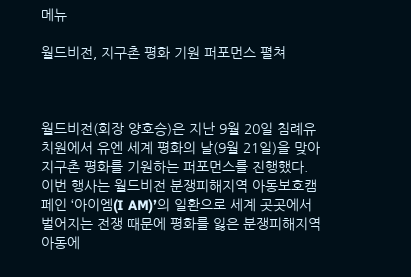메뉴

월드비전, 지구촌 평화 기원 퍼포먼스 펼쳐



월드비전(회장 양호승)은 지난 9월 20일 침례유치원에서 유엔 세계 평화의 날(9월 21일)을 맞아 지구촌 평화를 기원하는 퍼포먼스를 진행했다.
이번 행사는 월드비전 분쟁피해지역 아동보호캠페인 ‘아이엠(I AM)’의 일환으로 세계 곳곳에서 벌어지는 전쟁 때문에 평화를 잃은 분쟁피해지역 아동에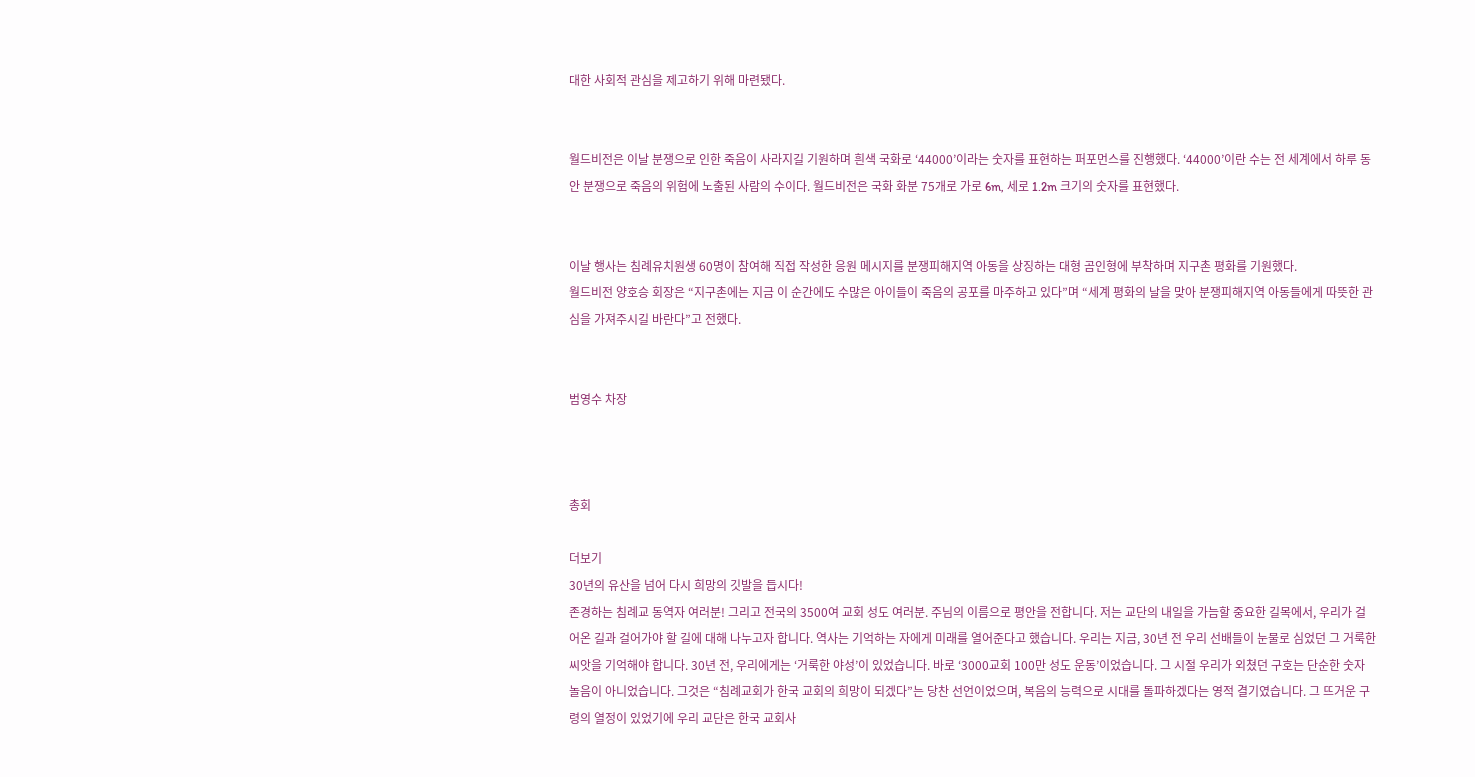대한 사회적 관심을 제고하기 위해 마련됐다.


월드비전은 이날 분쟁으로 인한 죽음이 사라지길 기원하며 흰색 국화로 ‘44000’이라는 숫자를 표현하는 퍼포먼스를 진행했다. ‘44000’이란 수는 전 세계에서 하루 동안 분쟁으로 죽음의 위험에 노출된 사람의 수이다. 월드비전은 국화 화분 75개로 가로 6m, 세로 1.2m 크기의 숫자를 표현했다.


이날 행사는 침례유치원생 60명이 참여해 직접 작성한 응원 메시지를 분쟁피해지역 아동을 상징하는 대형 곰인형에 부착하며 지구촌 평화를 기원했다.
월드비전 양호승 회장은 “지구촌에는 지금 이 순간에도 수많은 아이들이 죽음의 공포를 마주하고 있다”며 “세계 평화의 날을 맞아 분쟁피해지역 아동들에게 따뜻한 관심을 가져주시길 바란다”고 전했다.


범영수 차장



총회

더보기
30년의 유산을 넘어 다시 희망의 깃발을 듭시다!
존경하는 침례교 동역자 여러분! 그리고 전국의 3500여 교회 성도 여러분. 주님의 이름으로 평안을 전합니다. 저는 교단의 내일을 가늠할 중요한 길목에서, 우리가 걸어온 길과 걸어가야 할 길에 대해 나누고자 합니다. 역사는 기억하는 자에게 미래를 열어준다고 했습니다. 우리는 지금, 30년 전 우리 선배들이 눈물로 심었던 그 거룩한 씨앗을 기억해야 합니다. 30년 전, 우리에게는 ‘거룩한 야성’이 있었습니다. 바로 ‘3000교회 100만 성도 운동’이었습니다. 그 시절 우리가 외쳤던 구호는 단순한 숫자 놀음이 아니었습니다. 그것은 “침례교회가 한국 교회의 희망이 되겠다”는 당찬 선언이었으며, 복음의 능력으로 시대를 돌파하겠다는 영적 결기였습니다. 그 뜨거운 구령의 열정이 있었기에 우리 교단은 한국 교회사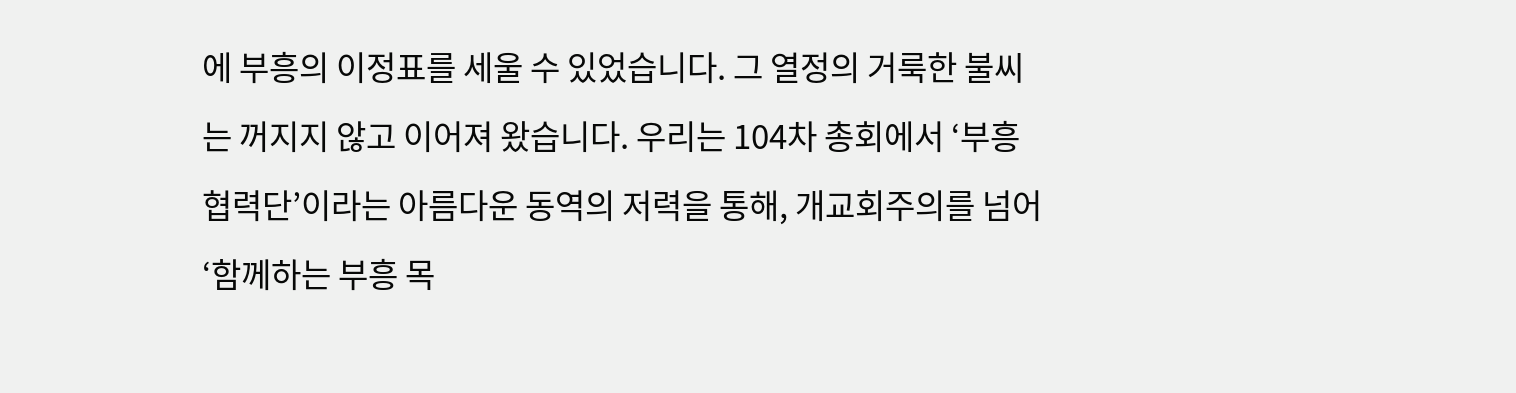에 부흥의 이정표를 세울 수 있었습니다. 그 열정의 거룩한 불씨는 꺼지지 않고 이어져 왔습니다. 우리는 104차 총회에서 ‘부흥협력단’이라는 아름다운 동역의 저력을 통해, 개교회주의를 넘어 ‘함께하는 부흥 목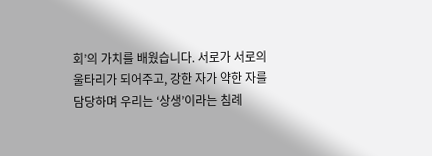회’의 가치를 배웠습니다. 서로가 서로의 울타리가 되어주고, 강한 자가 약한 자를 담당하며 우리는 ‘상생’이라는 침례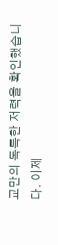교만의 독특한 저력을 확인했습니다. 이제